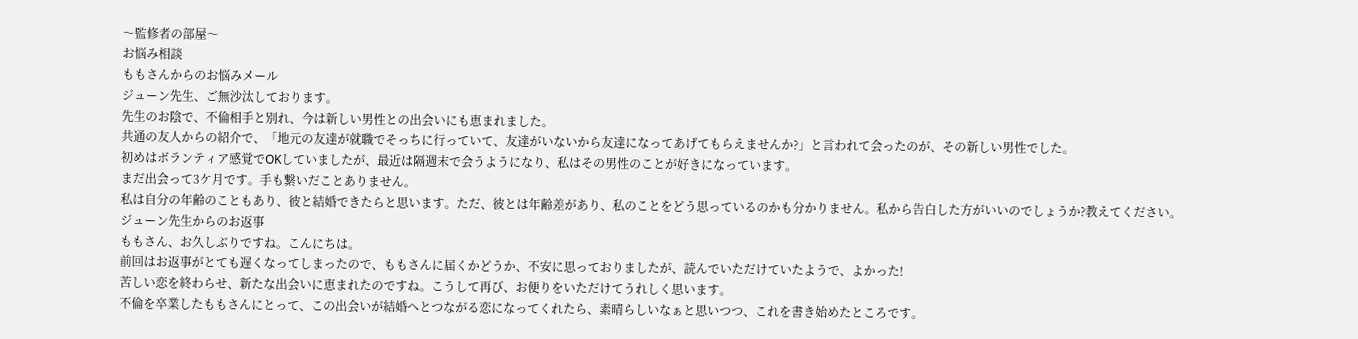〜監修者の部屋〜
お悩み相談
ももさんからのお悩みメール
ジューン先生、ご無沙汰しております。
先生のお陰で、不倫相手と別れ、今は新しい男性との出会いにも恵まれました。
共通の友人からの紹介で、「地元の友達が就職でそっちに行っていて、友達がいないから友達になってあげてもらえませんか?」と言われて会ったのが、その新しい男性でした。
初めはボランティア感覚でOKしていましたが、最近は隔週末で会うようになり、私はその男性のことが好きになっています。
まだ出会って3ケ月です。手も繋いだことありません。
私は自分の年齢のこともあり、彼と結婚できたらと思います。ただ、彼とは年齢差があり、私のことをどう思っているのかも分かりません。私から告白した方がいいのでしょうか?教えてください。
ジューン先生からのお返事
ももさん、お久しぶりですね。こんにちは。
前回はお返事がとても遅くなってしまったので、ももさんに届くかどうか、不安に思っておりましたが、読んでいただけていたようで、よかった!
苦しい恋を終わらせ、新たな出会いに恵まれたのですね。こうして再び、お便りをいただけてうれしく思います。
不倫を卒業したももさんにとって、この出会いが結婚へとつながる恋になってくれたら、素晴らしいなぁと思いつつ、これを書き始めたところです。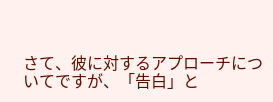さて、彼に対するアプローチについてですが、「告白」と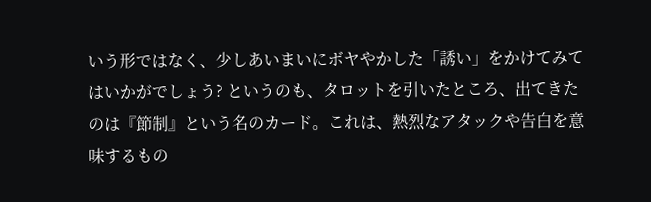いう形ではなく、少しあいまいにボヤやかした「誘い」をかけてみてはいかがでしょう? というのも、タロットを引いたところ、出てきたのは『節制』という名のカード。これは、熱烈なアタックや告白を意味するもの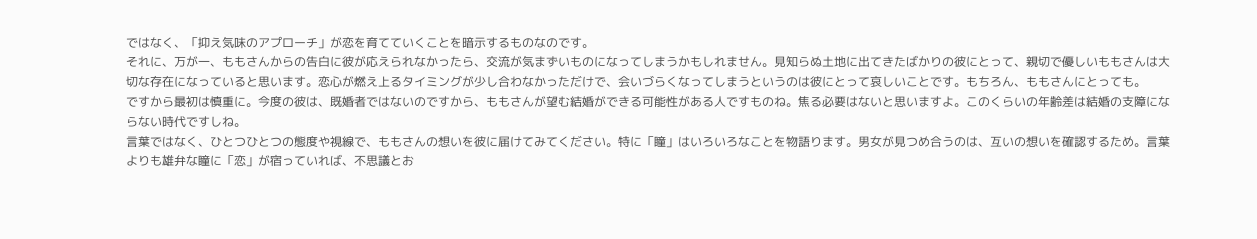ではなく、「抑え気味のアプローチ」が恋を育てていくことを暗示するものなのです。
それに、万が一、ももさんからの告白に彼が応えられなかったら、交流が気まずいものになってしまうかもしれません。見知らぬ土地に出てきたばかりの彼にとって、親切で優しいももさんは大切な存在になっていると思います。恋心が燃え上るタイミングが少し合わなかっただけで、会いづらくなってしまうというのは彼にとって哀しいことです。もちろん、ももさんにとっても。
ですから最初は慎重に。今度の彼は、既婚者ではないのですから、ももさんが望む結婚ができる可能性がある人ですものね。焦る必要はないと思いますよ。このくらいの年齢差は結婚の支障にならない時代ですしね。
言葉ではなく、ひとつひとつの態度や視線で、ももさんの想いを彼に届けてみてください。特に「瞳」はいろいろなことを物語ります。男女が見つめ合うのは、互いの想いを確認するため。言葉よりも雄弁な瞳に「恋」が宿っていれば、不思議とお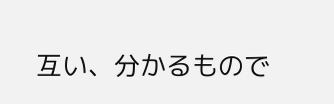互い、分かるもので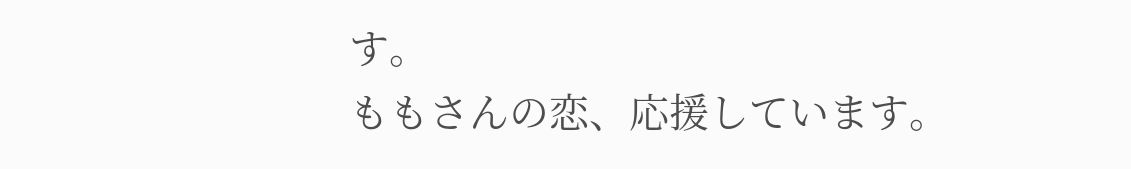す。
ももさんの恋、応援しています。